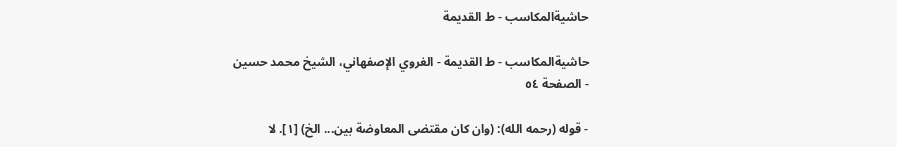حاشيةالمكاسب - ط القديمة

حاشيةالمكاسب - ط القديمة - الغروي الإصفهاني، الشيخ محمد حسين - الصفحة ٥٤

- قوله (رحمه الله): (وان كان مقتضى المعاوضة بين... الخ) [١]. لا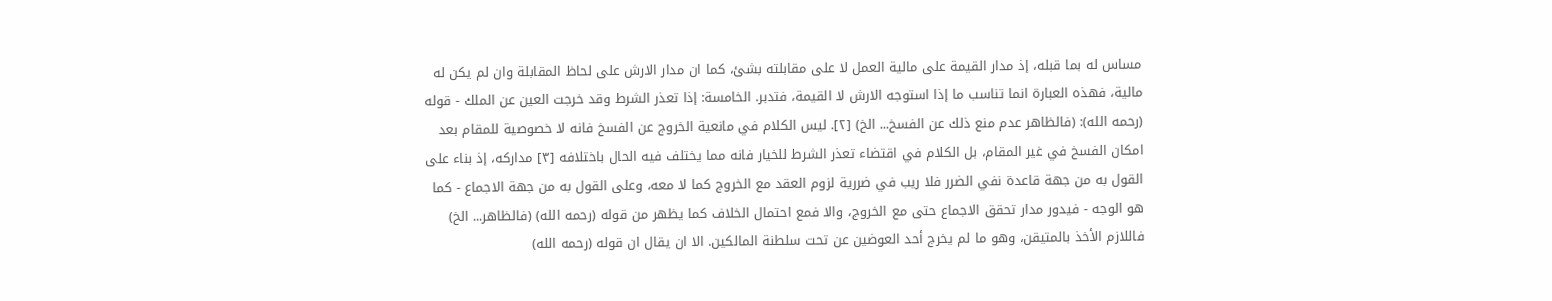مساس له بما قبله، إذ مدار القيمة على مالية العمل لا على مقابلته بشئ، كما ان مدار الارش على لحاظ المقابلة وان لم يكن له مالية، فهذه العبارة انما تناسب ما إذا استوجه الارش لا القيمة، فتدبر. الخامسة: إذا تعذر الشرط وقد خرجت العين عن الملك - قوله (رحمه الله): (فالظاهر عدم منع ذلك عن الفسخ... الخ) [٢]. ليس الكلام في مانعية الخروج عن الفسخ فانه لا خصوصية للمقام بعد امكان الفسخ في غير المقام، بل الكلام في اقتضاء تعذر الشرط للخيار فانه مما يختلف فيه الحال باختلافه [٣] مداركه، إذ بناء على القول به من جهة قاعدة نفي الضرر فلا ريب في ضررية لزوم العقد مع الخروج كما لا معه، وعلى القول به من جهة الاجماع - كما هو الوجه - فيدور مدار تحقق الاجماع حتى مع الخروج، والا فمع احتمال الخلاف كما يظهر من قوله (رحمه الله) (فالظاهر... الخ) فاللازم الأخذ بالمتيقن، وهو ما لم يخرج أحد العوضين عن تحت سلطنة المالكين. الا ان يقال ان قوله (رحمه الله)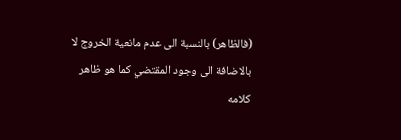(فالظاهر) بالنسبة الى عدم مانعية الخروج لا بالاضافة الى وجود المقتضي كما هو ظاهر كلامه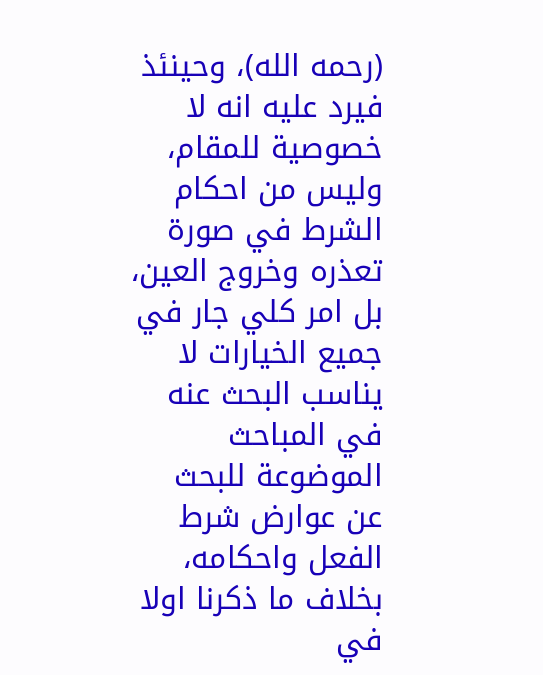(رحمه الله)، وحينئذ فيرد عليه انه لا خصوصية للمقام، وليس من احكام الشرط في صورة تعذره وخروج العين، بل امر كلي جار في جميع الخيارات لا يناسب البحث عنه في المباحث الموضوعة للبحث عن عوارض شرط الفعل واحكامه، بخلاف ما ذكرنا اولا في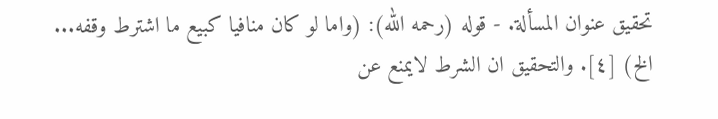تحقيق عنوان المسألة. - قوله (رحمه الله): (واما لو كان منافيا كبيع ما اشترط وقفه... الخ) [٤]. والتحقيق ان الشرط لايمنع عن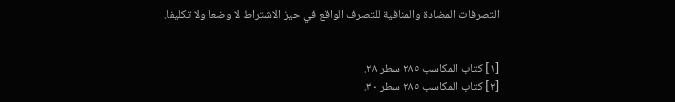التصرفات المضادة والمنافية للتصرف الواقع في حيز الاشتراط لا وضعا ولا تكليفا.


[١] كتاب المكاسب ٢٨٥ سطر ٢٨.
[٢] كتاب المكاسب ٢٨٥ سطر ٣٠.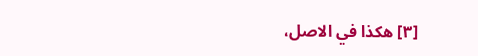[٣] هكذا في الاصل،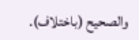والصحيح (باختلاف).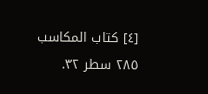[٤] كتاب المكاسب ٢٨٥ سطر ٣٢.